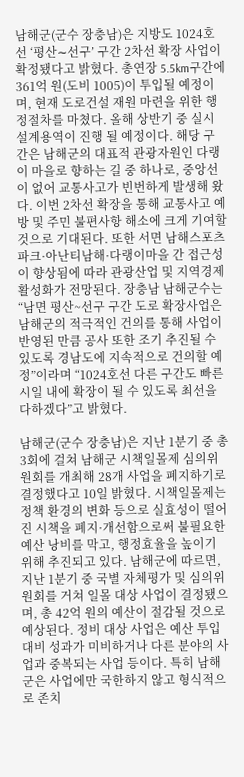남해군(군수 장충남)은 지방도 1024호선 ‘평산∼선구’ 구간 2차선 확장 사업이 확정됐다고 밝혔다. 총연장 5.5km구간에 361억 원(도비 1005)이 투입될 예정이며, 현재 도로건설 재원 마련을 위한 행정절차를 마쳤다. 올해 상반기 중 실시설계용역이 진행 될 예정이다. 해당 구간은 남해군의 대표적 관광자원인 다랭이 마을로 향하는 길 중 하나로, 중앙선이 없어 교통사고가 빈번하게 발생해 왔다. 이번 2차선 확장을 통해 교통사고 예방 및 주민 불편사항 해소에 크게 기여할 것으로 기대된다. 또한 서면 남해스포츠파크·아난티남해·다랭이마을 간 접근성이 향상됨에 따라 관광산업 및 지역경제 활성화가 전망된다. 장충남 남해군수는 “남면 평산~선구 구간 도로 확장사업은 남해군의 적극적인 건의를 통해 사업이 반영된 만큼 공사 또한 조기 추진될 수 있도록 경남도에 지속적으로 건의할 예정”이라며 “1024호선 다른 구간도 빠른 시일 내에 확장이 될 수 있도록 최선을 다하겠다”고 밝혔다.

남해군(군수 장충남)은 지난 1분기 중 총 3회에 걸쳐 남해군 시책일몰제 심의위원회를 개최해 28개 사업을 폐지하기로 결정했다고 10일 밝혔다. 시책일몰제는 정책 환경의 변화 등으로 실효성이 떨어진 시책을 폐지·개선함으로써 불필요한 예산 낭비를 막고, 행정효율을 높이기 위해 추진되고 있다. 남해군에 따르면, 지난 1분기 중 국별 자체평가 및 심의위원회를 거쳐 일몰 대상 사업이 결정됐으며, 총 42억 원의 예산이 절감될 것으로 예상된다. 정비 대상 사업은 예산 투입 대비 성과가 미비하거나 다른 분야의 사업과 중복되는 사업 등이다. 특히 남해군은 사업에만 국한하지 않고 형식적으로 존치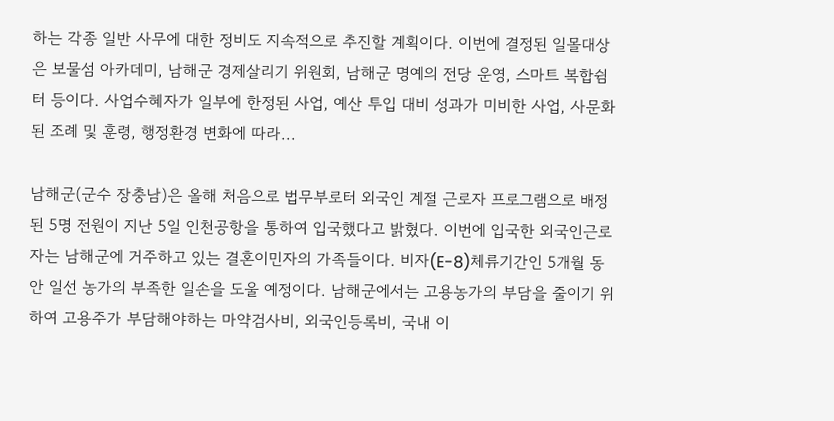하는 각종 일반 사무에 대한 정비도 지속적으로 추진할 계획이다. 이번에 결정된 일몰대상은 보물섬 아카데미, 남해군 경제살리기 위원회, 남해군 명예의 전당 운영, 스마트 복합쉼터 등이다. 사업수혜자가 일부에 한정된 사업, 예산 투입 대비 성과가 미비한 사업, 사문화된 조례 및 훈령, 행정환경 변화에 따라...

남해군(군수 장충남)은 올해 처음으로 법무부로터 외국인 계절 근로자 프로그램으로 배정된 5명 전원이 지난 5일 인천공항을 통하여 입국했다고 밝혔다. 이번에 입국한 외국인근로자는 남해군에 거주하고 있는 결혼이민자의 가족들이다. 비자(E-8)체류기간인 5개월 동안 일선 농가의 부족한 일손을 도울 예정이다. 남해군에서는 고용농가의 부담을 줄이기 위하여 고용주가 부담해야하는 마약검사비, 외국인등록비, 국내 이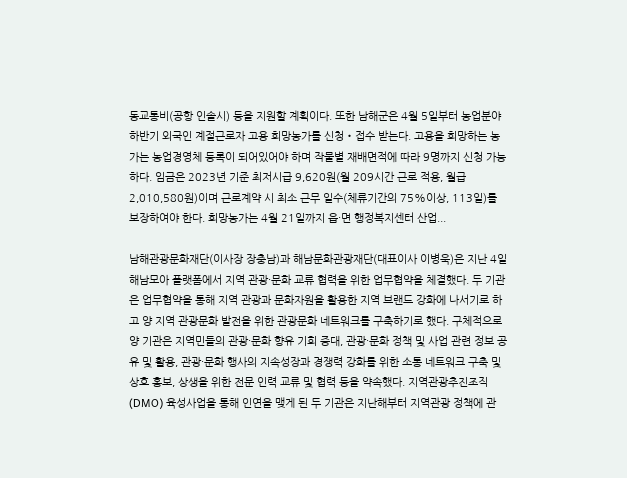동교통비(공항 인솔시) 등을 지원할 계획이다. 또한 남해군은 4월 5일부터 농업분야 하반기 외국인 계절근로자 고용 희망농가를 신청‧접수 받는다. 고용을 희망하는 농가는 농업경영체 등록이 되어있어야 하며 작물별 재배면적에 따라 9명까지 신청 가능하다. 임금은 2023년 기준 최저시급 9,620원(월 209시간 근로 적용, 월급 2,010,580원)이며 근로계약 시 최소 근무 일수(체류기간의 75%이상, 113일)를 보장하여야 한다. 희망농가는 4월 21일까지 읍·면 행정복지센터 산업...

남해관광문화재단(이사장 장충남)과 해남문화관광재단(대표이사 이병욱)은 지난 4일 해남모아 플랫폼에서 지역 관광·문화 교류 협력을 위한 업무협약을 체결했다. 두 기관은 업무협약을 통해 지역 관광과 문화자원을 활용한 지역 브랜드 강화에 나서기로 하고 양 지역 관광문화 발전을 위한 관광문화 네트워크를 구축하기로 했다. 구체적으로 양 기관은 지역민들의 관광·문화 향유 기회 증대, 관광·문화 정책 및 사업 관련 정보 공유 및 활용, 관광·문화 행사의 지속성장과 경쟁력 강화를 위한 소통 네트워크 구축 및 상호 홍보, 상생을 위한 전문 인력 교류 및 협력 등을 약속했다. 지역관광추진조직(DMO) 육성사업을 통해 인연을 맺게 된 두 기관은 지난해부터 지역관광 정책에 관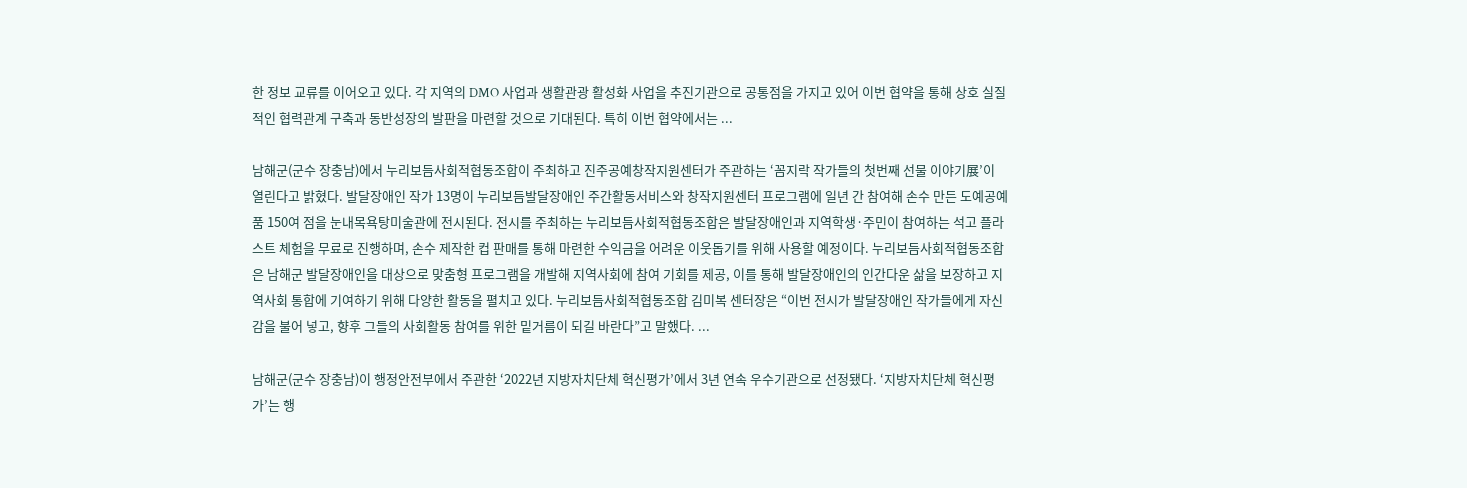한 정보 교류를 이어오고 있다. 각 지역의 DMO 사업과 생활관광 활성화 사업을 추진기관으로 공통점을 가지고 있어 이번 협약을 통해 상호 실질적인 협력관계 구축과 동반성장의 발판을 마련할 것으로 기대된다. 특히 이번 협약에서는 ...

남해군(군수 장충남)에서 누리보듬사회적협동조합이 주최하고 진주공예창작지원센터가 주관하는 ‘꼼지락 작가들의 첫번째 선물 이야기展’이 열린다고 밝혔다. 발달장애인 작가 13명이 누리보듬발달장애인 주간활동서비스와 창작지원센터 프로그램에 일년 간 참여해 손수 만든 도예공예품 150여 점을 눈내목욕탕미술관에 전시된다. 전시를 주최하는 누리보듬사회적협동조합은 발달장애인과 지역학생·주민이 참여하는 석고 플라스트 체험을 무료로 진행하며, 손수 제작한 컵 판매를 통해 마련한 수익금을 어려운 이웃돕기를 위해 사용할 예정이다. 누리보듬사회적협동조합은 남해군 발달장애인을 대상으로 맞춤형 프로그램을 개발해 지역사회에 참여 기회를 제공, 이를 통해 발달장애인의 인간다운 삶을 보장하고 지역사회 통합에 기여하기 위해 다양한 활동을 펼치고 있다. 누리보듬사회적협동조합 김미복 센터장은 “이번 전시가 발달장애인 작가들에게 자신감을 불어 넣고, 향후 그들의 사회활동 참여를 위한 밑거름이 되길 바란다”고 말했다. ...

남해군(군수 장충남)이 행정안전부에서 주관한 ‘2022년 지방자치단체 혁신평가’에서 3년 연속 우수기관으로 선정됐다. ‘지방자치단체 혁신평가’는 행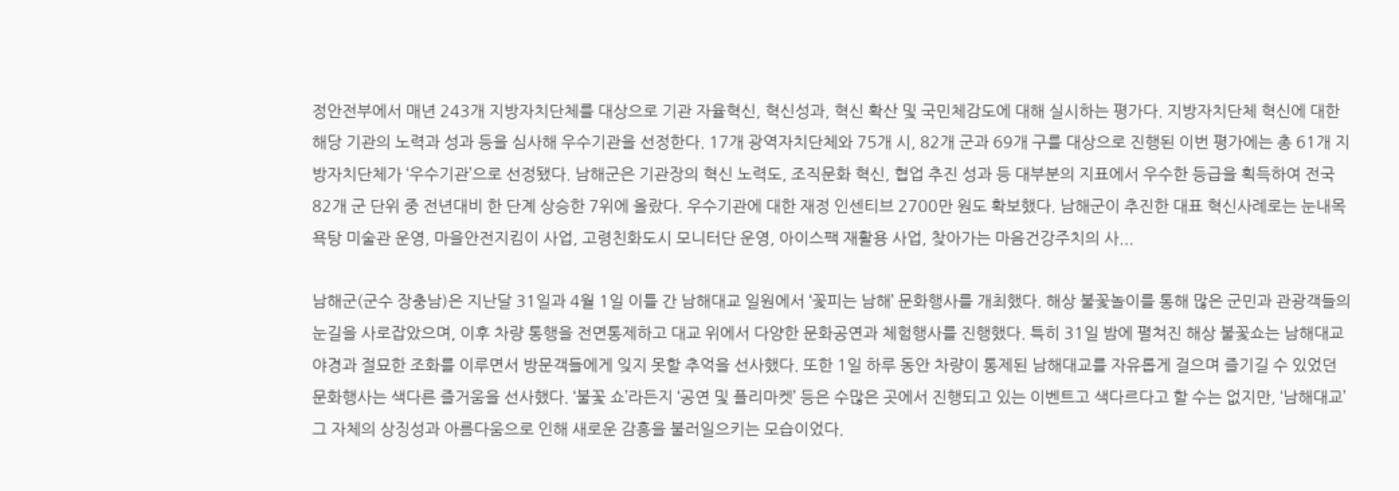정안전부에서 매년 243개 지방자치단체를 대상으로 기관 자율혁신, 혁신성과, 혁신 확산 및 국민체감도에 대해 실시하는 평가다. 지방자치단체 혁신에 대한 해당 기관의 노력과 성과 등을 심사해 우수기관을 선정한다. 17개 광역자치단체와 75개 시, 82개 군과 69개 구를 대상으로 진행된 이번 평가에는 총 61개 지방자치단체가 ‘우수기관’으로 선정됐다. 남해군은 기관장의 혁신 노력도, 조직문화 혁신, 협업 추진 성과 등 대부분의 지표에서 우수한 등급을 획득하여 전국 82개 군 단위 중 전년대비 한 단계 상승한 7위에 올랐다. 우수기관에 대한 재정 인센티브 2700만 원도 확보했다. 남해군이 추진한 대표 혁신사례로는 눈내목욕탕 미술관 운영, 마을안전지킴이 사업, 고령친화도시 모니터단 운영, 아이스팩 재활용 사업, 찾아가는 마음건강주치의 사...

남해군(군수 장충남)은 지난달 31일과 4월 1일 이틀 간 남해대교 일원에서 ‘꽃피는 남해’ 문화행사를 개최했다. 해상 불꽃놀이를 통해 많은 군민과 관광객들의 눈길을 사로잡았으며, 이후 차량 통행을 전면통제하고 대교 위에서 다양한 문화공연과 체험행사를 진행했다. 특히 31일 밤에 펼쳐진 해상 불꽃쇼는 남해대교 야경과 절묘한 조화를 이루면서 방문객들에게 잊지 못할 추억을 선사했다. 또한 1일 하루 동안 차량이 통제된 남해대교를 자유롭게 걸으며 즐기길 수 있었던 문화행사는 색다른 즐거움을 선사했다. ‘불꽃 쇼’라든지 ‘공연 및 플리마켓’ 등은 수많은 곳에서 진행되고 있는 이벤트고 색다르다고 할 수는 없지만, ‘남해대교’ 그 자체의 상징성과 아름다움으로 인해 새로운 감흥을 불러일으키는 모습이었다.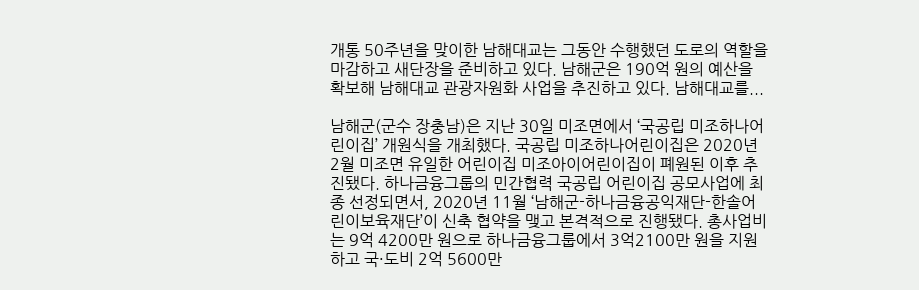개통 50주년을 맞이한 남해대교는 그동안 수행했던 도로의 역할을 마감하고 새단장을 준비하고 있다. 남해군은 190억 원의 예산을 확보해 남해대교 관광자원화 사업을 추진하고 있다. 남해대교를...

남해군(군수 장충남)은 지난 30일 미조면에서 ‘국공립 미조하나어린이집’ 개원식을 개최했다. 국공립 미조하나어린이집은 2020년 2월 미조면 유일한 어린이집 미조아이어린이집이 폐원된 이후 추진됐다. 하나금융그룹의 민간협력 국공립 어린이집 공모사업에 최종 선정되면서, 2020년 11월 ‘남해군-하나금융공익재단-한솔어린이보육재단’이 신축 협약을 맺고 본격적으로 진행됐다. 총사업비는 9억 4200만 원으로 하나금융그룹에서 3억2100만 원을 지원하고 국·도비 2억 5600만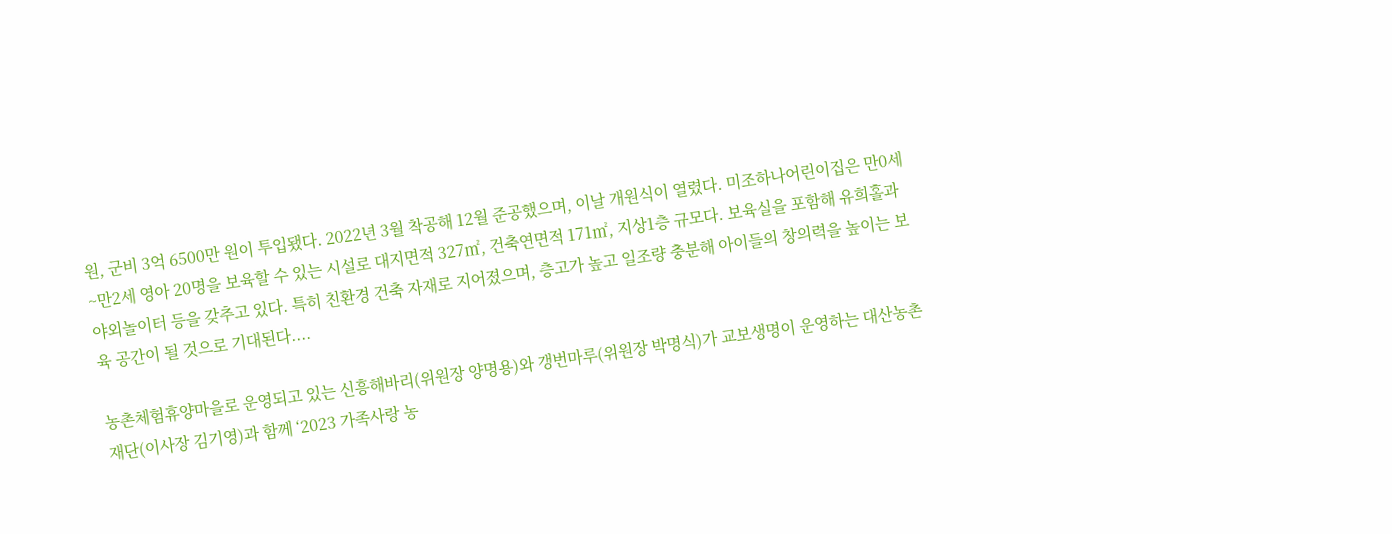원, 군비 3억 6500만 원이 투입됐다. 2022년 3월 착공해 12월 준공했으며, 이날 개원식이 열렸다. 미조하나어린이집은 만0세~만2세 영아 20명을 보육할 수 있는 시설로 대지면적 327㎡, 건축연면적 171㎡, 지상1층 규모다. 보육실을 포함해 유희홀과 야외놀이터 등을 갖추고 있다. 특히 친환경 건축 자재로 지어졌으며, 층고가 높고 일조량 충분해 아이들의 창의력을 높이는 보육 공간이 될 것으로 기대된다....

농촌체험휴양마을로 운영되고 있는 신흥해바리(위원장 양명용)와 갱번마루(위원장 박명식)가 교보생명이 운영하는 대산농촌재단(이사장 김기영)과 함께 ‘2023 가족사랑 농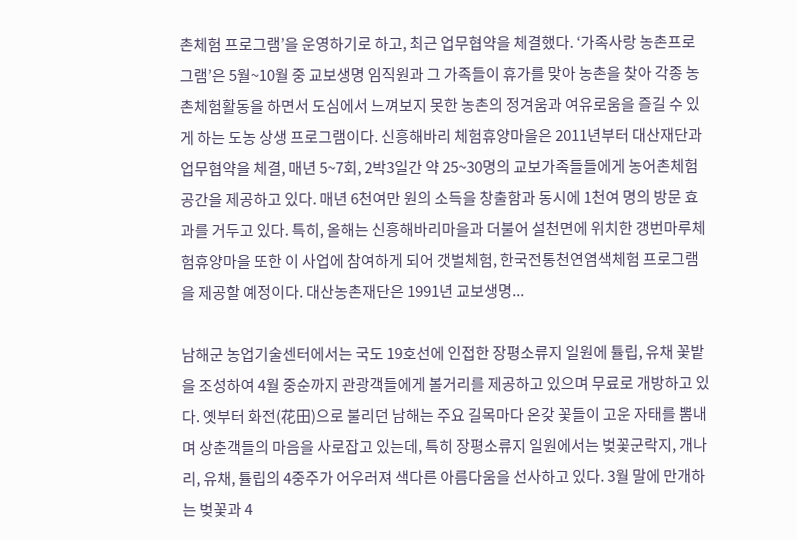촌체험 프로그램’을 운영하기로 하고, 최근 업무협약을 체결했다. ‘가족사랑 농촌프로그램’은 5월~10월 중 교보생명 임직원과 그 가족들이 휴가를 맞아 농촌을 찾아 각종 농촌체험활동을 하면서 도심에서 느껴보지 못한 농촌의 정겨움과 여유로움을 즐길 수 있게 하는 도농 상생 프로그램이다. 신흥해바리 체험휴양마을은 2011년부터 대산재단과 업무협약을 체결, 매년 5~7회, 2박3일간 약 25~30명의 교보가족들들에게 농어촌체험 공간을 제공하고 있다. 매년 6천여만 원의 소득을 창출함과 동시에 1천여 명의 방문 효과를 거두고 있다. 특히, 올해는 신흥해바리마을과 더불어 설천면에 위치한 갱번마루체험휴양마을 또한 이 사업에 참여하게 되어 갯벌체험, 한국전통천연염색체험 프로그램을 제공할 예정이다. 대산농촌재단은 1991년 교보생명...

남해군 농업기술센터에서는 국도 19호선에 인접한 장평소류지 일원에 튤립, 유채 꽃밭을 조성하여 4월 중순까지 관광객들에게 볼거리를 제공하고 있으며 무료로 개방하고 있다. 옛부터 화전(花田)으로 불리던 남해는 주요 길목마다 온갖 꽃들이 고운 자태를 뽐내며 상춘객들의 마음을 사로잡고 있는데, 특히 장평소류지 일원에서는 벚꽃군락지, 개나리, 유채, 튤립의 4중주가 어우러져 색다른 아름다움을 선사하고 있다. 3월 말에 만개하는 벚꽃과 4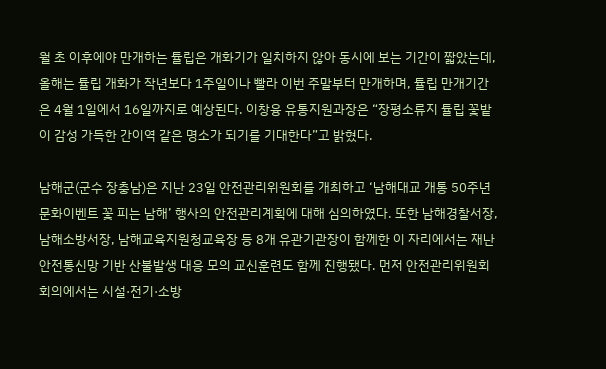월 초 이후에야 만개하는 튤립은 개화기가 일치하지 않아 동시에 보는 기간이 짧았는데, 올해는 튤립 개화가 작년보다 1주일이나 빨라 이번 주말부터 만개하며, 튤립 만개기간은 4월 1일에서 16일까지로 예상된다. 이창융 유통지원과장은 “장평소류지 튤립 꽃밭이 감성 가득한 간이역 같은 명소가 되기를 기대한다”고 밝혔다.

남해군(군수 장충남)은 지난 23일 안전관리위원회를 개최하고 ‘남해대교 개통 50주년 문화이벤트 꽃 피는 남해’ 행사의 안전관리계획에 대해 심의하였다. 또한 남해경찰서장, 남해소방서장, 남해교육지원청교육장 등 8개 유관기관장이 함께한 이 자리에서는 재난안전통신망 기반 산불발생 대응 모의 교신훈련도 함께 진행됐다. 먼저 안전관리위원회 회의에서는 시설·전기·소방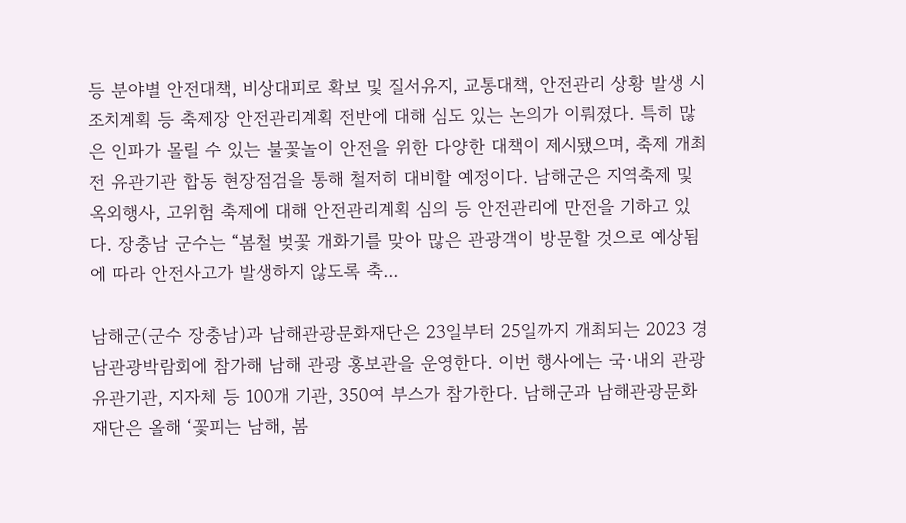등 분야별 안전대책, 비상대피로 확보 및 질서유지, 교통대책, 안전관리 상황 발생 시 조치계획 등 축제장 안전관리계획 전반에 대해 심도 있는 논의가 이뤄졌다. 특히 많은 인파가 몰릴 수 있는 불꽃놀이 안전을 위한 다양한 대책이 제시됐으며, 축제 개최 전 유관기관 합동 현장점검을 통해 철저히 대비할 예정이다. 남해군은 지역축제 및 옥외행사, 고위험 축제에 대해 안전관리계획 심의 등 안전관리에 만전을 기하고 있다. 장충남 군수는 “봄철 벚꽃 개화기를 맞아 많은 관광객이 방문할 것으로 예상됨에 따라 안전사고가 발생하지 않도록 축...

남해군(군수 장충남)과 남해관광문화재단은 23일부터 25일까지 개최되는 2023 경남관광박람회에 참가해 남해 관광 홍보관을 운영한다. 이번 행사에는 국·내외 관광 유관기관, 지자체 등 100개 기관, 350여 부스가 참가한다. 남해군과 남해관광문화재단은 올해 ‘꽃피는 남해, 봄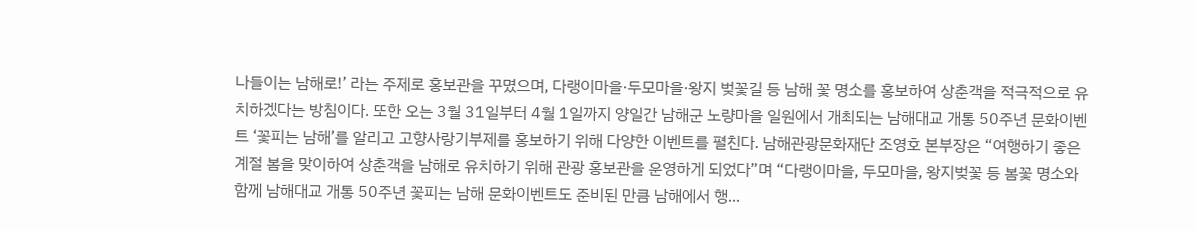나들이는 남해로!’ 라는 주제로 홍보관을 꾸몄으며, 다랭이마을·두모마을·왕지 벚꽃길 등 남해 꽃 명소를 홍보하여 상춘객을 적극적으로 유치하겠다는 방침이다. 또한 오는 3월 31일부터 4월 1일까지 양일간 남해군 노량마을 일원에서 개최되는 남해대교 개통 50주년 문화이벤트 ‘꽃피는 남해’를 알리고 고향사랑기부제를 홍보하기 위해 다양한 이벤트를 펼친다. 남해관광문화재단 조영호 본부장은 “여행하기 좋은 계절 봄을 맞이하여 상춘객을 남해로 유치하기 위해 관광 홍보관을 운영하게 되었다”며 “다랭이마을, 두모마을, 왕지벚꽃 등 봄꽃 명소와 함께 남해대교 개통 50주년 꽃피는 남해 문화이벤트도 준비된 만큼 남해에서 행...